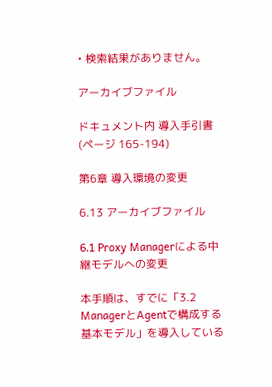• 検索結果がありません。

アーカイブファイル

ドキュメント内 導入手引書 (ページ 165-194)

第6章 導入環境の変更

6.13 アーカイブファイル

6.1 Proxy Managerによる中継モデルへの変更

本手順は、すでに「3.2 ManagerとAgentで構成する基本モデル」を導入している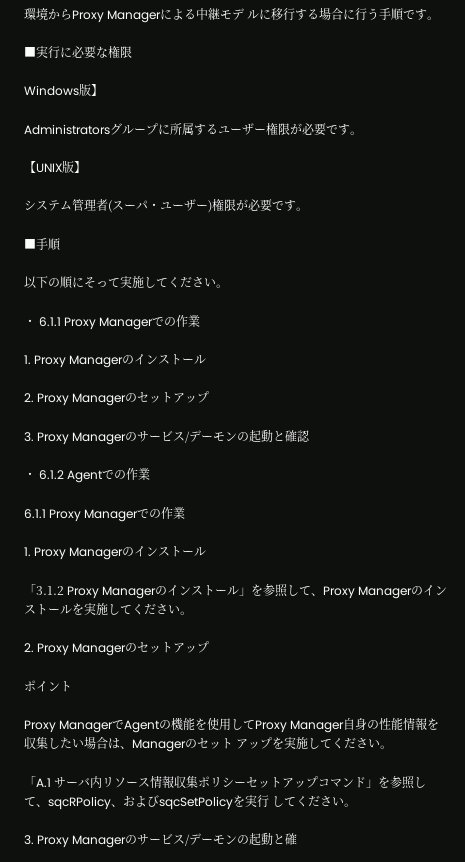環境からProxy Managerによる中継モデ ルに移行する場合に行う手順です。

■実行に必要な権限

Windows版】

Administratorsグループに所属するユーザー権限が必要です。

【UNIX版】

システム管理者(スーパ・ユーザー)権限が必要です。

■手順

以下の順にそって実施してください。

・ 6.1.1 Proxy Managerでの作業

1. Proxy Managerのインストール

2. Proxy Managerのセットアップ

3. Proxy Managerのサービス/デーモンの起動と確認

・ 6.1.2 Agentでの作業

6.1.1 Proxy Managerでの作業

1. Proxy Managerのインストール

「3.1.2 Proxy Managerのインストール」を参照して、Proxy Managerのインストールを実施してください。

2. Proxy Managerのセットアップ

ポイント

Proxy ManagerでAgentの機能を使用してProxy Manager自身の性能情報を収集したい場合は、Managerのセット アップを実施してください。

「A.1 サーバ内リソース情報収集ポリシーセットアップコマンド」を参照して、sqcRPolicy、およびsqcSetPolicyを実行 してください。

3. Proxy Managerのサービス/デーモンの起動と確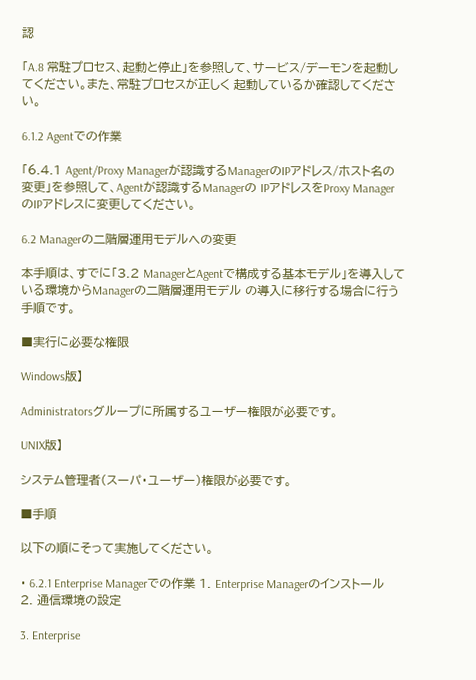認

「A.8 常駐プロセス、起動と停止」を参照して、サービス/デーモンを起動してください。また、常駐プロセスが正しく 起動しているか確認してください。

6.1.2 Agentでの作業

「6.4.1 Agent/Proxy Managerが認識するManagerのIPアドレス/ホスト名の変更」を参照して、Agentが認識するManagerの IPアドレスをProxy ManagerのIPアドレスに変更してください。

6.2 Managerの二階層運用モデルへの変更

本手順は、すでに「3.2 ManagerとAgentで構成する基本モデル」を導入している環境からManagerの二階層運用モデル の導入に移行する場合に行う手順です。

■実行に必要な権限

Windows版】

Administratorsグループに所属するユーザー権限が必要です。

UNIX版】

システム管理者(スーパ・ユーザー)権限が必要です。

■手順

以下の順にそって実施してください。

・ 6.2.1 Enterprise Managerでの作業 1. Enterprise Managerのインストール 2. 通信環境の設定

3. Enterprise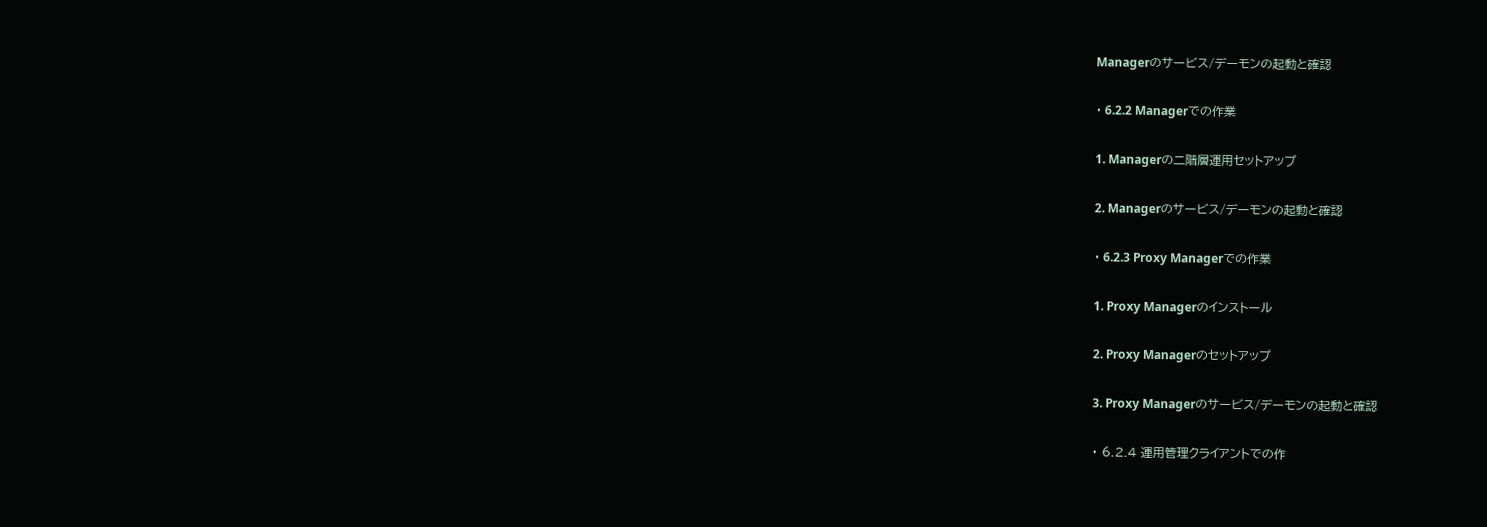Managerのサービス/デーモンの起動と確認

・ 6.2.2 Managerでの作業

1. Managerの二階層運用セットアップ

2. Managerのサービス/デーモンの起動と確認

・ 6.2.3 Proxy Managerでの作業

1. Proxy Managerのインストール

2. Proxy Managerのセットアップ

3. Proxy Managerのサービス/デーモンの起動と確認

・ 6.2.4 運用管理クライアントでの作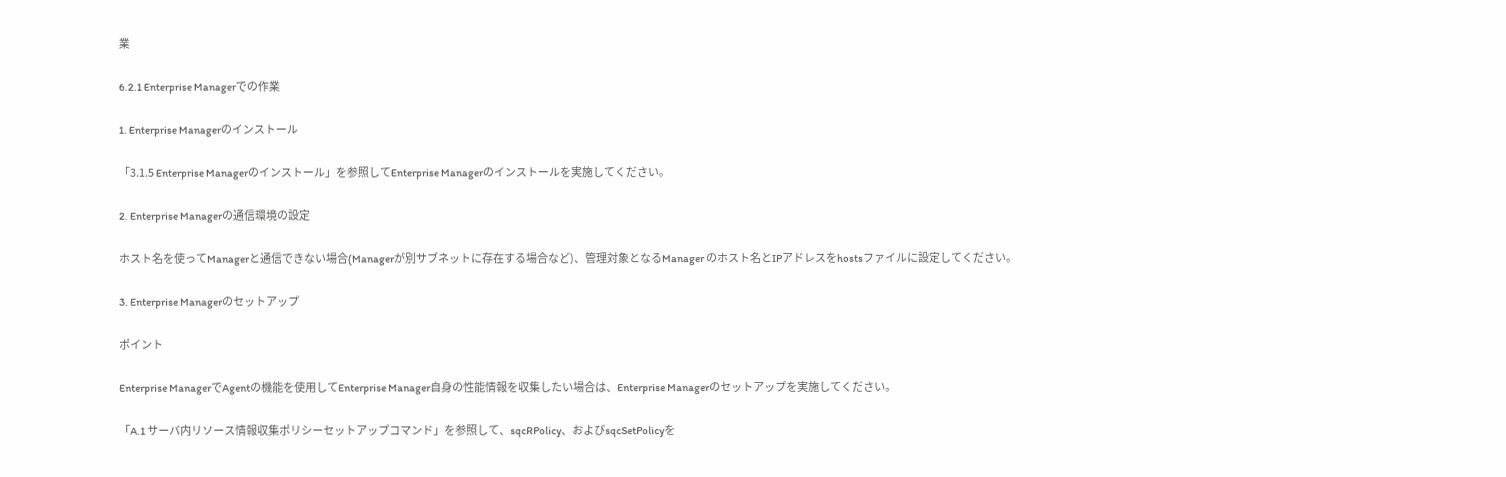業

6.2.1 Enterprise Managerでの作業

1. Enterprise Managerのインストール

「3.1.5 Enterprise Managerのインストール」を参照してEnterprise Managerのインストールを実施してください。

2. Enterprise Managerの通信環境の設定

ホスト名を使ってManagerと通信できない場合(Managerが別サブネットに存在する場合など)、管理対象となるManager のホスト名とIPアドレスをhostsファイルに設定してください。

3. Enterprise Managerのセットアップ

ポイント

Enterprise ManagerでAgentの機能を使用してEnterprise Manager自身の性能情報を収集したい場合は、Enterprise Managerのセットアップを実施してください。

「A.1 サーバ内リソース情報収集ポリシーセットアップコマンド」を参照して、sqcRPolicy、およびsqcSetPolicyを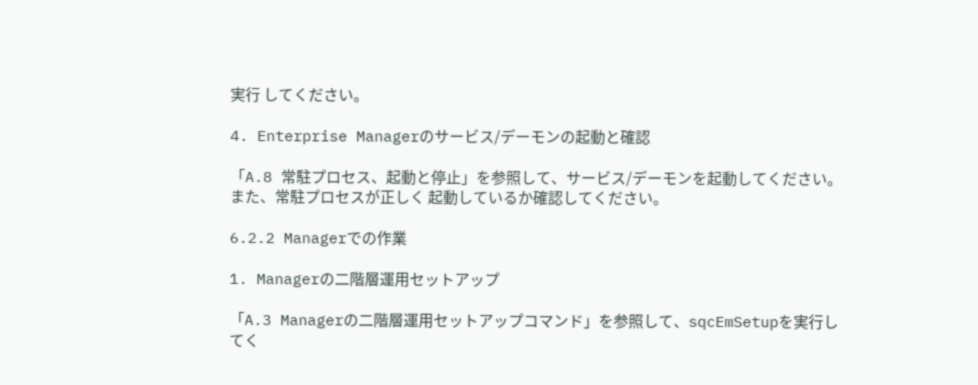実行 してください。

4. Enterprise Managerのサービス/デーモンの起動と確認

「A.8 常駐プロセス、起動と停止」を参照して、サービス/デーモンを起動してください。また、常駐プロセスが正しく 起動しているか確認してください。

6.2.2 Managerでの作業

1. Managerの二階層運用セットアップ

「A.3 Managerの二階層運用セットアップコマンド」を参照して、sqcEmSetupを実行してく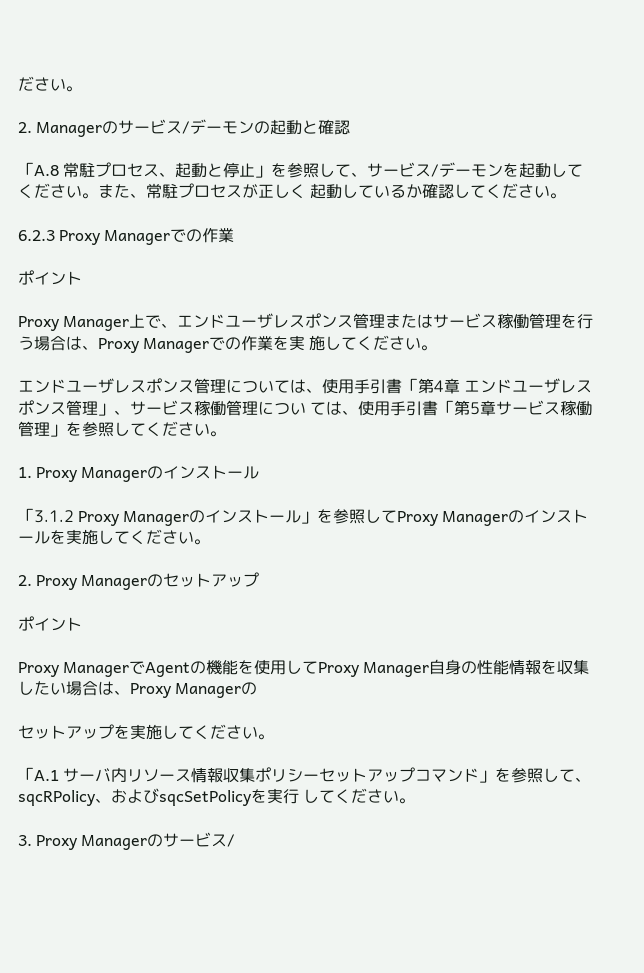ださい。

2. Managerのサービス/デーモンの起動と確認

「A.8 常駐プロセス、起動と停止」を参照して、サービス/デーモンを起動してください。また、常駐プロセスが正しく 起動しているか確認してください。

6.2.3 Proxy Managerでの作業

ポイント

Proxy Manager上で、エンドユーザレスポンス管理またはサービス稼働管理を行う場合は、Proxy Managerでの作業を実 施してください。

エンドユーザレスポンス管理については、使用手引書「第4章 エンドユーザレスポンス管理」、サービス稼働管理につい ては、使用手引書「第5章サービス稼働管理」を参照してください。

1. Proxy Managerのインストール

「3.1.2 Proxy Managerのインストール」を参照してProxy Managerのインストールを実施してください。

2. Proxy Managerのセットアップ

ポイント

Proxy ManagerでAgentの機能を使用してProxy Manager自身の性能情報を収集したい場合は、Proxy Managerの

セットアップを実施してください。

「A.1 サーバ内リソース情報収集ポリシーセットアップコマンド」を参照して、sqcRPolicy、およびsqcSetPolicyを実行 してください。

3. Proxy Managerのサービス/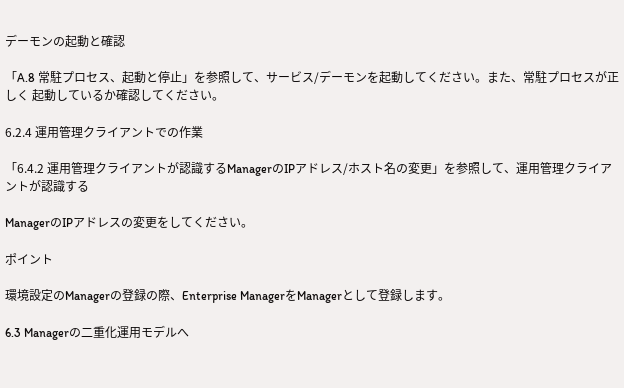デーモンの起動と確認

「A.8 常駐プロセス、起動と停止」を参照して、サービス/デーモンを起動してください。また、常駐プロセスが正しく 起動しているか確認してください。

6.2.4 運用管理クライアントでの作業

「6.4.2 運用管理クライアントが認識するManagerのIPアドレス/ホスト名の変更」を参照して、運用管理クライアントが認識する

ManagerのIPアドレスの変更をしてください。

ポイント

環境設定のManagerの登録の際、Enterprise ManagerをManagerとして登録します。

6.3 Managerの二重化運用モデルへ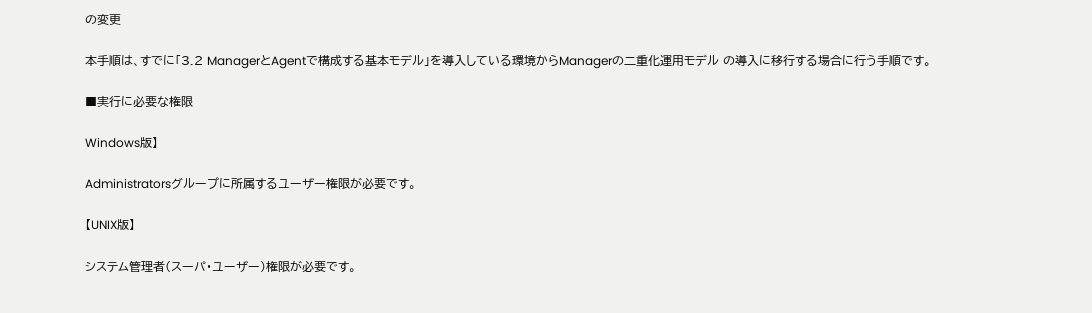の変更

本手順は、すでに「3.2 ManagerとAgentで構成する基本モデル」を導入している環境からManagerの二重化運用モデル の導入に移行する場合に行う手順です。

■実行に必要な権限

Windows版】

Administratorsグループに所属するユーザー権限が必要です。

【UNIX版】

システム管理者(スーパ・ユーザー)権限が必要です。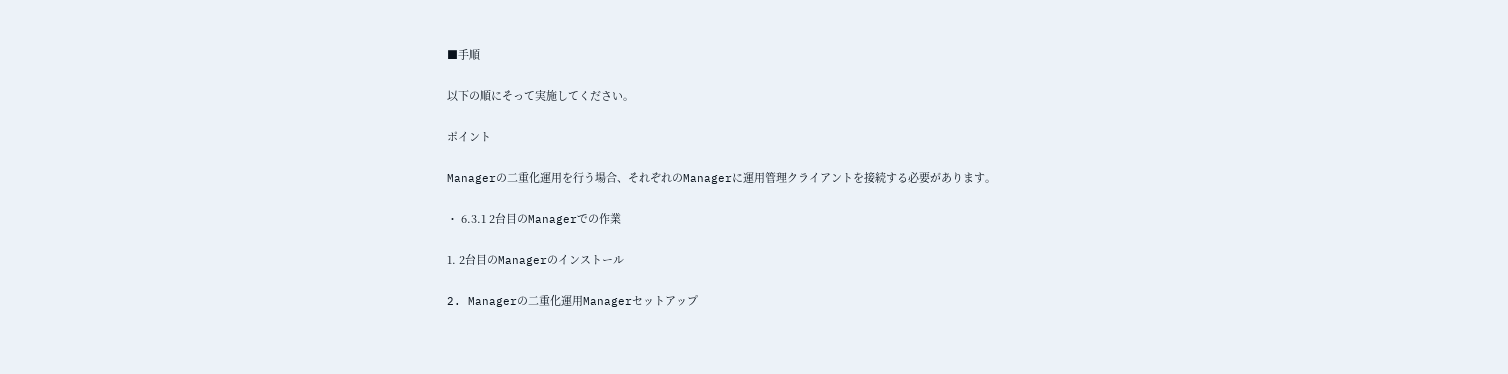■手順

以下の順にそって実施してください。

ポイント

Managerの二重化運用を行う場合、それぞれのManagerに運用管理クライアントを接続する必要があります。

・ 6.3.1 2台目のManagerでの作業

1. 2台目のManagerのインストール

2. Managerの二重化運用Managerセットアップ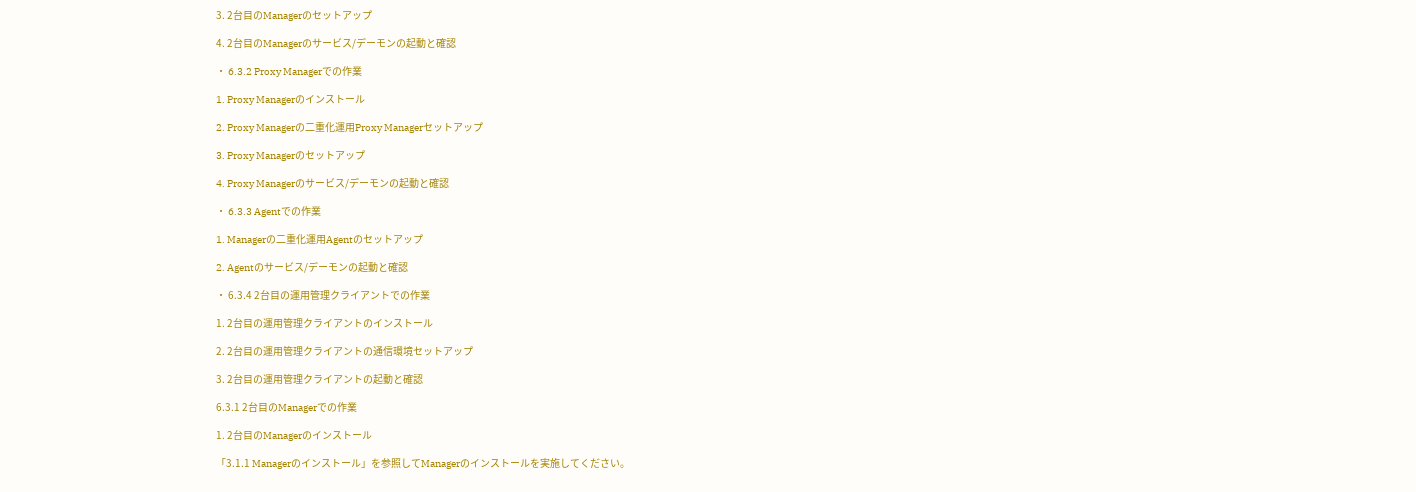3. 2台目のManagerのセットアップ

4. 2台目のManagerのサービス/デーモンの起動と確認

・ 6.3.2 Proxy Managerでの作業

1. Proxy Managerのインストール

2. Proxy Managerの二重化運用Proxy Managerセットアップ

3. Proxy Managerのセットアップ

4. Proxy Managerのサービス/デーモンの起動と確認

・ 6.3.3 Agentでの作業

1. Managerの二重化運用Agentのセットアップ

2. Agentのサービス/デーモンの起動と確認

・ 6.3.4 2台目の運用管理クライアントでの作業

1. 2台目の運用管理クライアントのインストール

2. 2台目の運用管理クライアントの通信環境セットアップ

3. 2台目の運用管理クライアントの起動と確認

6.3.1 2台目のManagerでの作業

1. 2台目のManagerのインストール

「3.1.1 Managerのインストール」を参照してManagerのインストールを実施してください。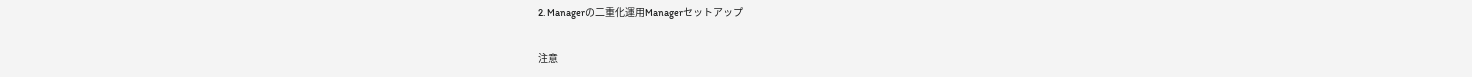2. Managerの二重化運用Managerセットアップ

注意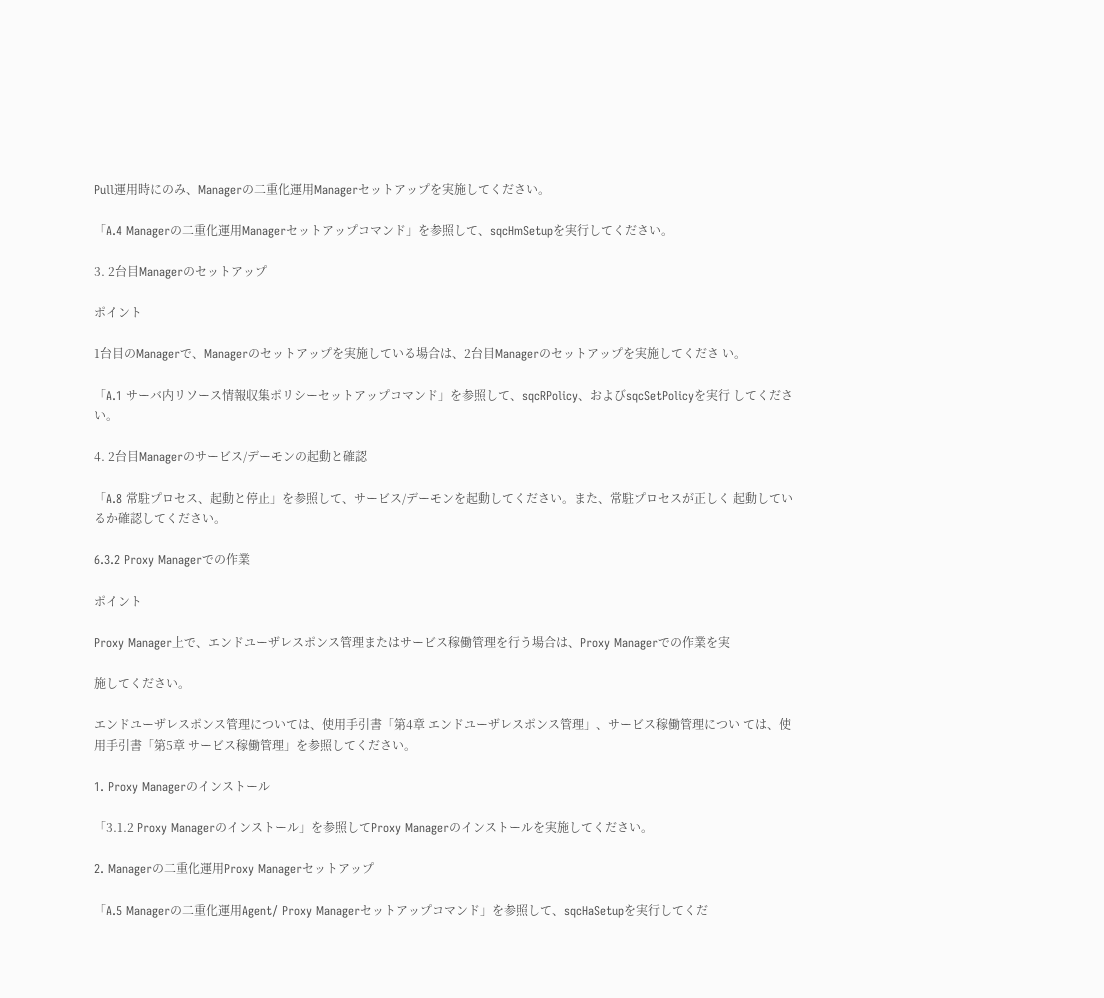Pull運用時にのみ、Managerの二重化運用Managerセットアップを実施してください。

「A.4 Managerの二重化運用Managerセットアップコマンド」を参照して、sqcHmSetupを実行してください。

3. 2台目Managerのセットアップ

ポイント

1台目のManagerで、Managerのセットアップを実施している場合は、2台目Managerのセットアップを実施してくださ い。

「A.1 サーバ内リソース情報収集ポリシーセットアップコマンド」を参照して、sqcRPolicy、およびsqcSetPolicyを実行 してください。

4. 2台目Managerのサービス/デーモンの起動と確認

「A.8 常駐プロセス、起動と停止」を参照して、サービス/デーモンを起動してください。また、常駐プロセスが正しく 起動しているか確認してください。

6.3.2 Proxy Managerでの作業

ポイント

Proxy Manager上で、エンドユーザレスポンス管理またはサービス稼働管理を行う場合は、Proxy Managerでの作業を実

施してください。

エンドユーザレスポンス管理については、使用手引書「第4章 エンドユーザレスポンス管理」、サービス稼働管理につい ては、使用手引書「第5章 サービス稼働管理」を参照してください。

1. Proxy Managerのインストール

「3.1.2 Proxy Managerのインストール」を参照してProxy Managerのインストールを実施してください。

2. Managerの二重化運用Proxy Managerセットアップ

「A.5 Managerの二重化運用Agent/ Proxy Managerセットアップコマンド」を参照して、sqcHaSetupを実行してくだ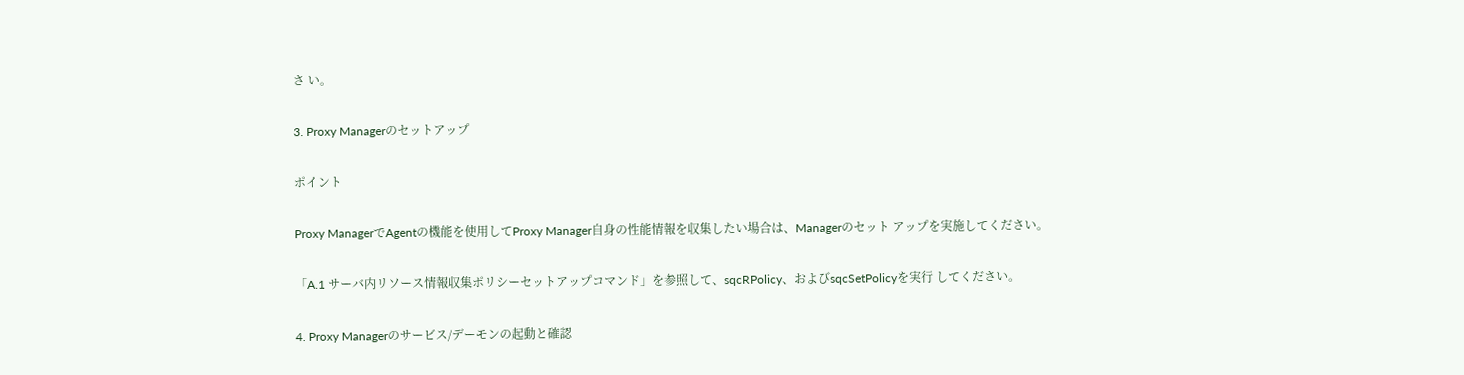さ い。

3. Proxy Managerのセットアップ

ポイント

Proxy ManagerでAgentの機能を使用してProxy Manager自身の性能情報を収集したい場合は、Managerのセット アップを実施してください。

「A.1 サーバ内リソース情報収集ポリシーセットアップコマンド」を参照して、sqcRPolicy、およびsqcSetPolicyを実行 してください。

4. Proxy Managerのサービス/デーモンの起動と確認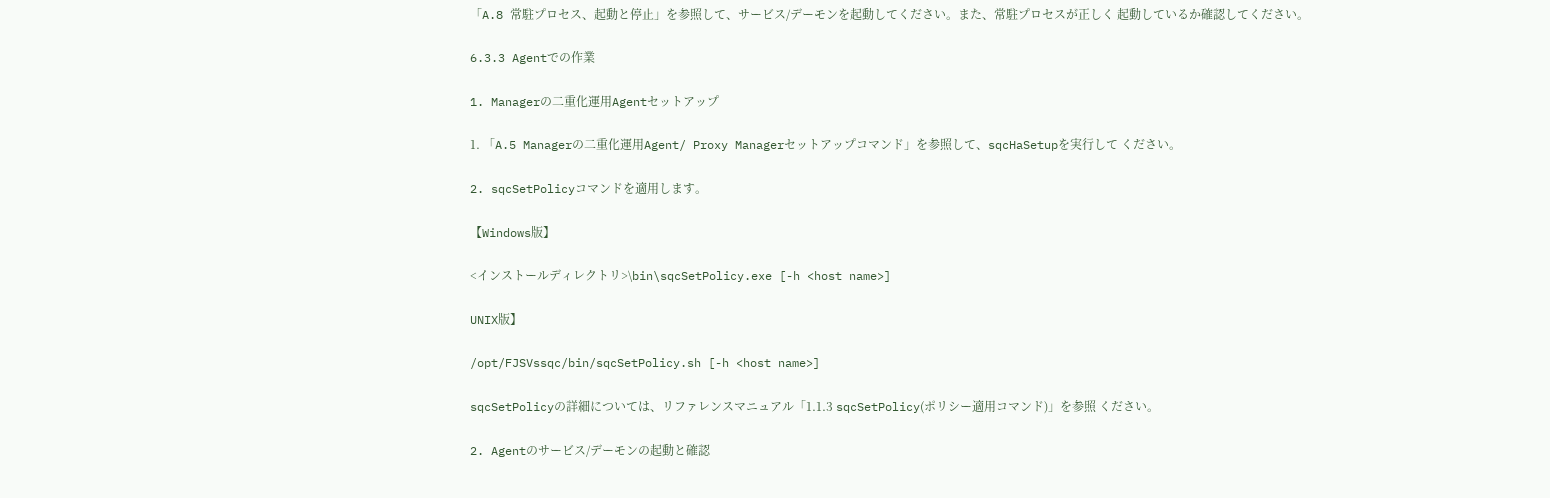「A.8 常駐プロセス、起動と停止」を参照して、サービス/デーモンを起動してください。また、常駐プロセスが正しく 起動しているか確認してください。

6.3.3 Agentでの作業

1. Managerの二重化運用Agentセットアップ

1. 「A.5 Managerの二重化運用Agent/ Proxy Managerセットアップコマンド」を参照して、sqcHaSetupを実行して ください。

2. sqcSetPolicyコマンドを適用します。

【Windows版】

<インストールディレクトリ>\bin\sqcSetPolicy.exe [-h <host name>]

UNIX版】

/opt/FJSVssqc/bin/sqcSetPolicy.sh [-h <host name>]

sqcSetPolicyの詳細については、リファレンスマニュアル「1.1.3 sqcSetPolicy(ポリシー適用コマンド)」を参照 ください。

2. Agentのサービス/デーモンの起動と確認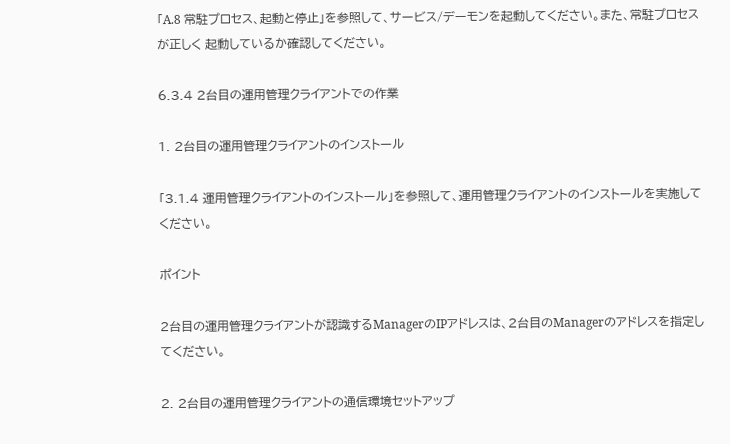「A.8 常駐プロセス、起動と停止」を参照して、サービス/デーモンを起動してください。また、常駐プロセスが正しく 起動しているか確認してください。

6.3.4 2台目の運用管理クライアントでの作業

1. 2台目の運用管理クライアントのインストール

「3.1.4 運用管理クライアントのインストール」を参照して、運用管理クライアントのインストールを実施してください。

ポイント

2台目の運用管理クライアントが認識するManagerのIPアドレスは、2台目のManagerのアドレスを指定してください。

2. 2台目の運用管理クライアントの通信環境セットアップ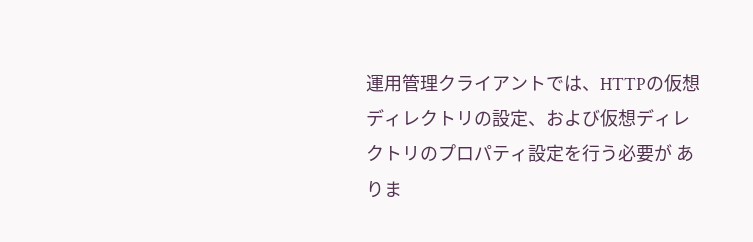運用管理クライアントでは、HTTPの仮想ディレクトリの設定、および仮想ディレクトリのプロパティ設定を行う必要が ありま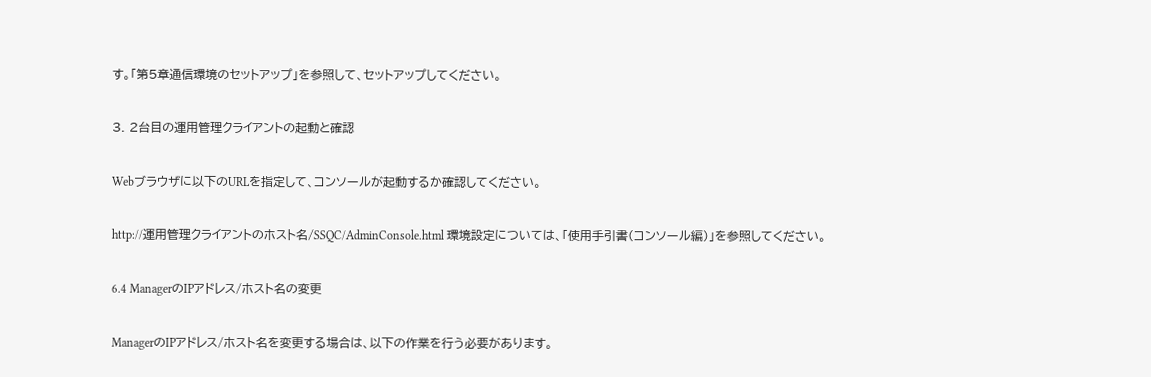す。「第5章通信環境のセットアップ」を参照して、セットアップしてください。

3. 2台目の運用管理クライアントの起動と確認

Webブラウザに以下のURLを指定して、コンソールが起動するか確認してください。

http://運用管理クライアントのホスト名/SSQC/AdminConsole.html 環境設定については、「使用手引書(コンソール編)」を参照してください。

6.4 ManagerのIPアドレス/ホスト名の変更

ManagerのIPアドレス/ホスト名を変更する場合は、以下の作業を行う必要があります。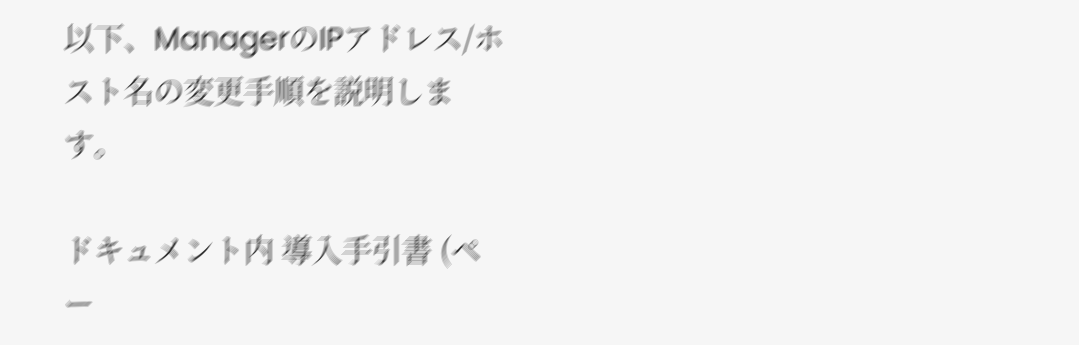以下、ManagerのIPアドレス/ホスト名の変更手順を説明します。

ドキュメント内 導入手引書 (ペー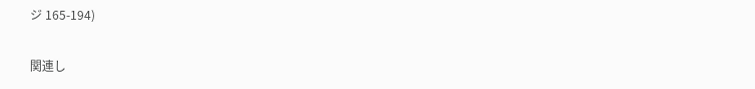ジ 165-194)

関連し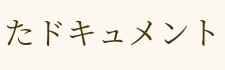たドキュメント